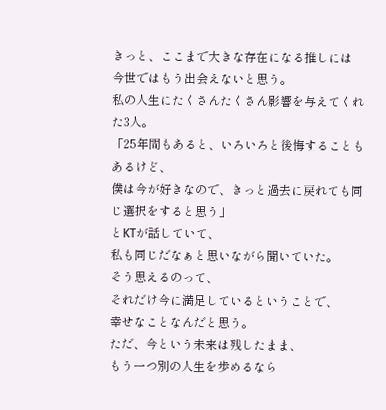きっと、ここまで大きな存在になる推しには
今世ではもう出会えないと思う。
私の人生にたくさんたくさん影響を与えてくれた3人。
「25年間もあると、いろいろと後悔することもあるけど、
僕は今が好きなので、きっと過去に戻れても同じ選択をすると思う」
とKTが話していて、
私も同じだなぁと思いながら聞いていた。
そう思えるのって、
それだけ今に満足しているということで、
幸せなことなんだと思う。
ただ、今という未来は残したまま、
もう一つ別の人生を歩めるなら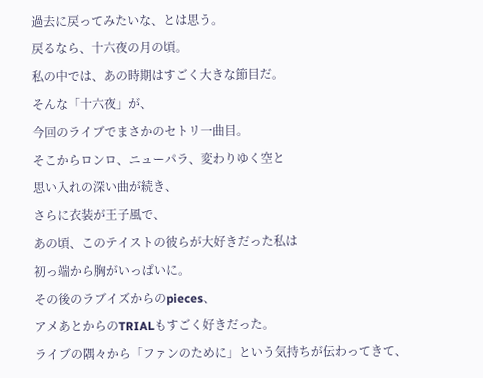過去に戻ってみたいな、とは思う。
戻るなら、十六夜の月の頃。
私の中では、あの時期はすごく大きな節目だ。
そんな「十六夜」が、
今回のライブでまさかのセトリ一曲目。
そこからロンロ、ニューパラ、変わりゆく空と
思い入れの深い曲が続き、
さらに衣装が王子風で、
あの頃、このテイストの彼らが大好きだった私は
初っ端から胸がいっぱいに。
その後のラブイズからのpieces、
アメあとからのTRIALもすごく好きだった。
ライブの隅々から「ファンのために」という気持ちが伝わってきて、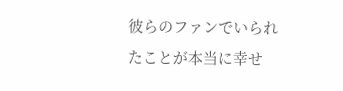彼らのファンでいられたことが本当に幸せ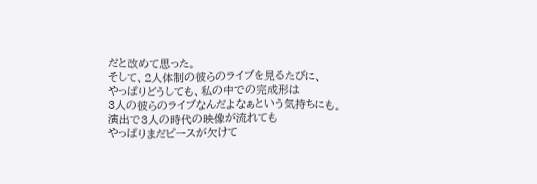だと改めて思った。
そして、2人体制の彼らのライブを見るたびに、
やっぱりどうしても、私の中での完成形は
3人の彼らのライブなんだよなぁという気持ちにも。
演出で3人の時代の映像が流れても
やっぱりまだピースが欠けて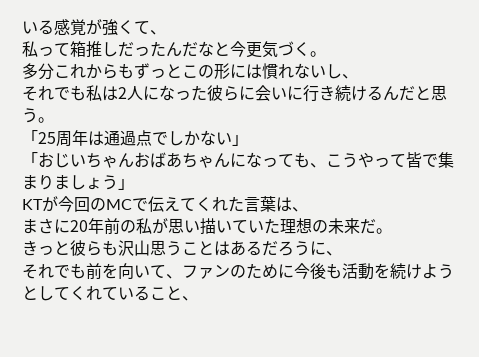いる感覚が強くて、
私って箱推しだったんだなと今更気づく。
多分これからもずっとこの形には慣れないし、
それでも私は2人になった彼らに会いに行き続けるんだと思う。
「25周年は通過点でしかない」
「おじいちゃんおばあちゃんになっても、こうやって皆で集まりましょう」
KTが今回のMCで伝えてくれた言葉は、
まさに20年前の私が思い描いていた理想の未来だ。
きっと彼らも沢山思うことはあるだろうに、
それでも前を向いて、ファンのために今後も活動を続けようとしてくれていること、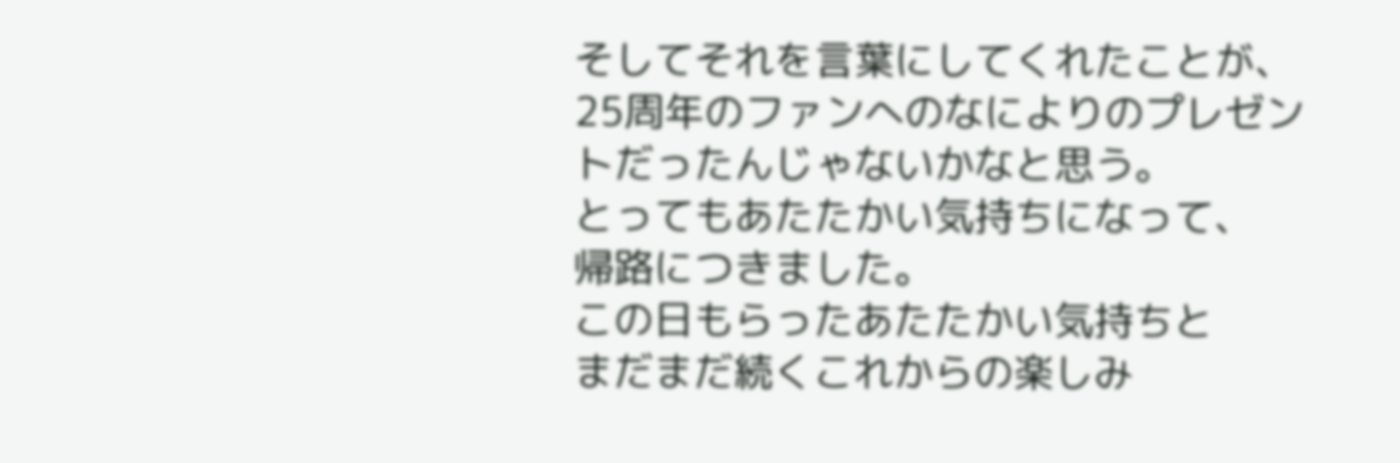そしてそれを言葉にしてくれたことが、
25周年のファンへのなによりのプレゼントだったんじゃないかなと思う。
とってもあたたかい気持ちになって、
帰路につきました。
この日もらったあたたかい気持ちと
まだまだ続くこれからの楽しみ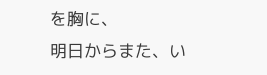を胸に、
明日からまた、い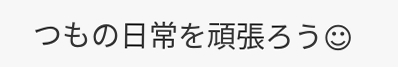つもの日常を頑張ろう☺